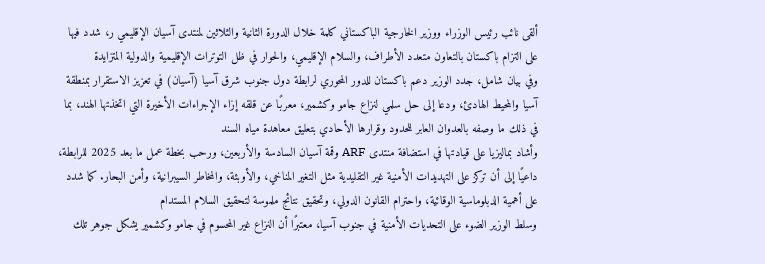ألقى نائب رئيس الوزراء ووزير الخارجية الباكستاني كلمة خلال الدورة الثانية والثلاثين لمنتدى آسيان الإقليمي ر، شدد فيها على التزام باكستان بالتعاون متعدد الأطراف، والسلام الإقليمي، والحوار في ظل التوترات الإقليمية والدولية المتزايدة
وفي بيان شامل، جدد الوزير دعم باكستان للدور المحوري لرابطة دول جنوب شرق آسيا (آسيان) في تعزيز الاستقرار بمنطقة آسيا والمحيط الهادئ، ودعا إلى حل سلمي لنزاع جامو وكشمير، معربًا عن قلقه إزاء الإجراءات الأخيرة التي اتخذتها الهند، بما في ذلك ما وصفه بالعدوان العابر للحدود وقرارها الأحادي بتعليق معاهدة مياه السند
وأشاد بماليزيا على قيادتها في استضافة منتدى ARF وقمة آسيان السادسة والأربعين، ورحب بخطة عمل ما بعد 2025 للرابطة، داعيًا إلى أن تركز على التهديدات الأمنية غير التقليدية مثل التغير المناخي، والأوبئة، والمخاطر السيبرانية، وأمن البحار. كما شدد على أهمية الدبلوماسية الوقائية، واحترام القانون الدولي، وتحقيق نتائج ملموسة لتحقيق السلام المستدام
وسلط الوزير الضوء على التحديات الأمنية في جنوب آسيا، معتبرًا أن النزاع غير المحسوم في جامو وكشمير يشكل جوهر تلك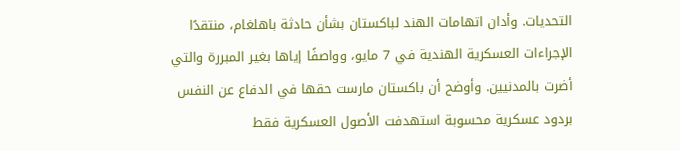التحديات. وأدان اتهامات الهند لباكستان بشأن حادثة باهلغام، منتقدًا الإجراءات العسكرية الهندية في 7 مايو، وواصفًا إياها بغير المبررة والتي أضرت بالمدنيين. وأوضح أن باكستان مارست حقها في الدفاع عن النفس بردود عسكرية محسوبة استهدفت الأصول العسكرية فقط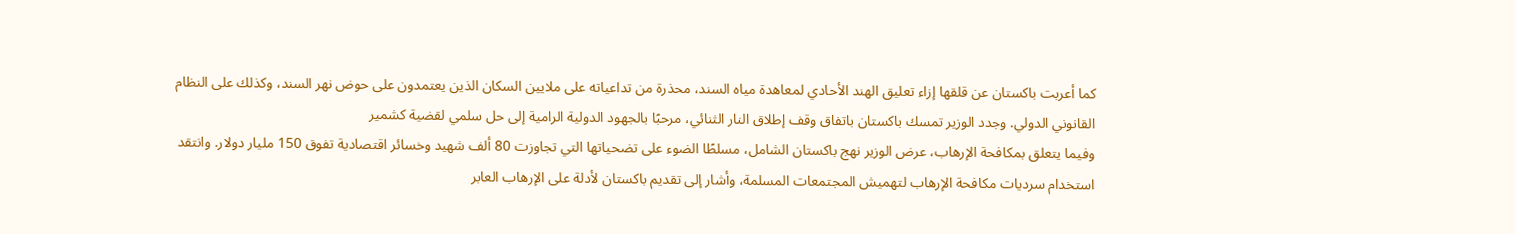كما أعربت باكستان عن قلقها إزاء تعليق الهند الأحادي لمعاهدة مياه السند، محذرة من تداعياته على ملايين السكان الذين يعتمدون على حوض نهر السند، وكذلك على النظام القانوني الدولي. وجدد الوزير تمسك باكستان باتفاق وقف إطلاق النار الثنائي، مرحبًا بالجهود الدولية الرامية إلى حل سلمي لقضية كشمير
وفيما يتعلق بمكافحة الإرهاب، عرض الوزير نهج باكستان الشامل، مسلطًا الضوء على تضحياتها التي تجاوزت 80 ألف شهيد وخسائر اقتصادية تفوق 150 مليار دولار. وانتقد استخدام سرديات مكافحة الإرهاب لتهميش المجتمعات المسلمة، وأشار إلى تقديم باكستان لأدلة على الإرهاب العابر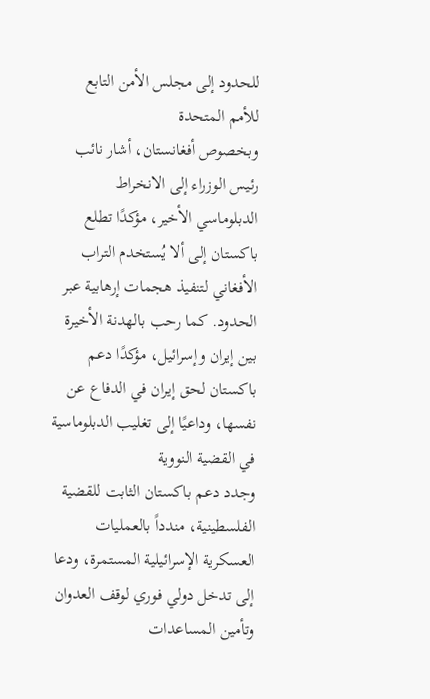للحدود إلى مجلس الأمن التابع للأمم المتحدة
وبخصوص أفغانستان، أشار نائب رئيس الوزراء إلى الانخراط الدبلوماسي الأخير، مؤكدًا تطلع باكستان إلى ألا يُستخدم التراب الأفغاني لتنفيذ هجمات إرهابية عبر الحدود. كما رحب بالهدنة الأخيرة بين إيران وإسرائيل، مؤكدًا دعم باكستان لحق إيران في الدفاع عن نفسها، وداعيًا إلى تغليب الدبلوماسية في القضية النووية
وجدد دعم باكستان الثابت للقضية الفلسطينية، مندداً بالعمليات العسكرية الإسرائيلية المستمرة، ودعا إلى تدخل دولي فوري لوقف العدوان وتأمين المساعدات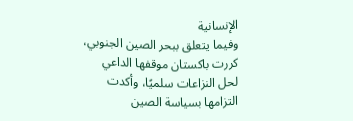الإنسانية
وفيما يتعلق ببحر الصين الجنوبي، كررت باكستان موقفها الداعي لحل النزاعات سلميًا، وأكدت التزامها بسياسة الصين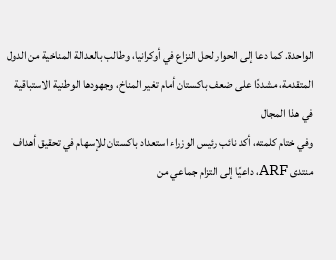الواحدة. كما دعا إلى الحوار لحل النزاع في أوكرانيا، وطالب بالعدالة المناخية من الدول المتقدمة، مشددًا على ضعف باكستان أمام تغير المناخ، وجهودها الوطنية الاستباقية في هذا المجال
وفي ختام كلمته، أكد نائب رئيس الوزراء استعداد باكستان للإسهام في تحقيق أهداف منتدى ARF، داعيًا إلى التزام جماعي من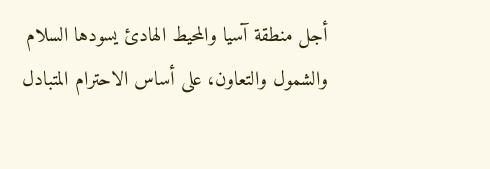أجل منطقة آسيا والمحيط الهادئ يسودها السلام والشمول والتعاون، على أساس الاحترام المتبادل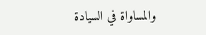والمساواة في السيادة